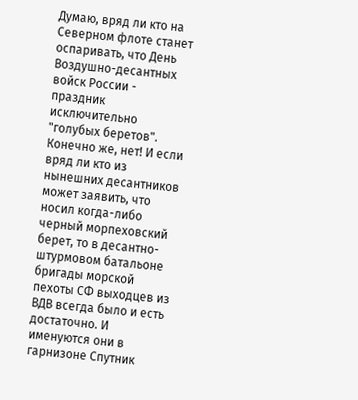Думаю, вряд ли кто на Северном флоте станет оспаривать, что День Воздушно-десантных войск России - праздник исключительно "голубых беретов". Конечно же, нет! И если вряд ли кто из нынешних десантников может заявить, что носил когда-либо черный морпеховский берет, то в десантно-штурмовом батальоне бригады морской пехоты СФ выходцев из ВДВ всегда было и есть достаточно. И именуются они в гарнизоне Спутник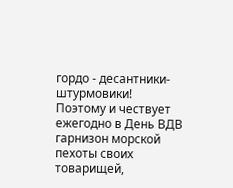гордо - десантники-штурмовики!
Поэтому и чествует ежегодно в День ВДВ гарнизон морской пехоты своих товарищей,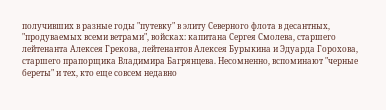получивших в разные годы "путевку" в элиту Северного флота в десантных, "продуваемых всеми ветрами", войсках: капитана Сергея Смолева, старшего лейтенанта Алексея Грекова, лейтенантов Алексея Бурыкина и Эдуарда Горохова, старшего прапорщика Владимира Багрянцева. Несомненно, вспоминают "черные береты" и тех, кто еще совсем недавно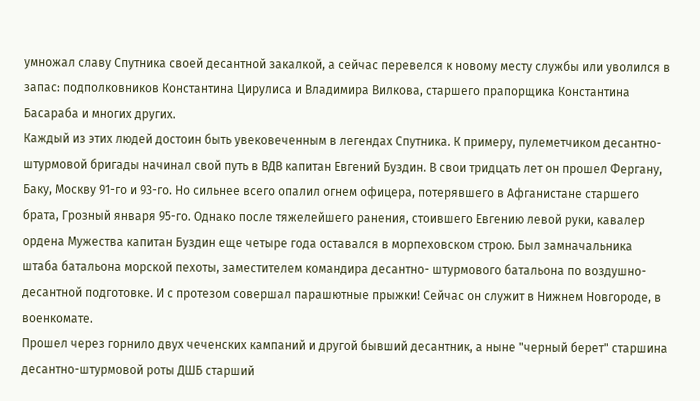умножал славу Спутника своей десантной закалкой, а сейчас перевелся к новому месту службы или уволился в запас: подполковников Константина Цирулиса и Владимира Вилкова, старшего прапорщика Константина Басараба и многих других.
Каждый из этих людей достоин быть увековеченным в легендах Спутника. К примеру, пулеметчиком десантно-штурмовой бригады начинал свой путь в ВДВ капитан Евгений Буздин. В свои тридцать лет он прошел Фергану, Баку, Москву 91-го и 93-го. Но сильнее всего опалил огнем офицера, потерявшего в Афганистане старшего брата, Грозный января 95-го. Однако после тяжелейшего ранения, стоившего Евгению левой руки, кавалер ордена Мужества капитан Буздин еще четыре года оставался в морпеховском строю. Был замначальника штаба батальона морской пехоты, заместителем командира десантно- штурмового батальона по воздушно-десантной подготовке. И с протезом совершал парашютные прыжки! Сейчас он служит в Нижнем Новгороде, в военкомате.
Прошел через горнило двух чеченских кампаний и другой бывший десантник, а ныне "черный берет" старшина десантно-штурмовой роты ДШБ старший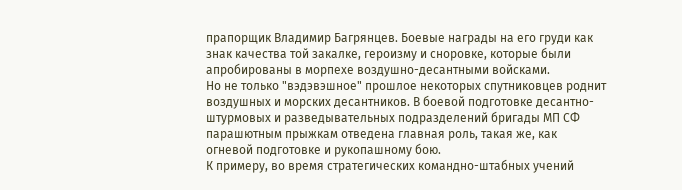прапорщик Владимир Багрянцев. Боевые награды на его груди как знак качества той закалке, героизму и сноровке, которые были апробированы в морпехе воздушно-десантными войсками.
Но не только "вэдэвэшное" прошлое некоторых спутниковцев роднит воздушных и морских десантников. В боевой подготовке десантно-штурмовых и разведывательных подразделений бригады МП СФ парашютным прыжкам отведена главная роль, такая же, как огневой подготовке и рукопашному бою.
К примеру, во время стратегических командно-штабных учений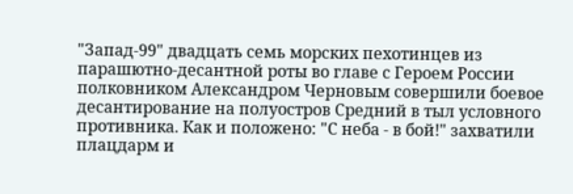"Запад-99" двадцать семь морских пехотинцев из парашютно-десантной роты во главе с Героем России полковником Александром Черновым совершили боевое десантирование на полуостров Средний в тыл условного противника. Как и положено: "С неба - в бой!" захватили плацдарм и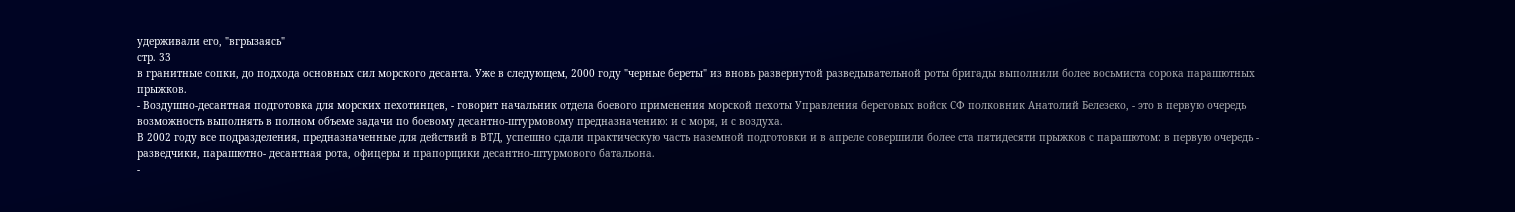удерживали его, "вгрызаясь"
стр. 33
в гранитные сопки, до подхода основных сил морского десанта. Уже в следующем, 2000 году "черные береты" из вновь развернутой разведывательной роты бригады выполнили более восьмиста сорока парашютных прыжков.
- Воздушно-десантная подготовка для морских пехотинцев, - говорит начальник отдела боевого применения морской пехоты Управления береговых войск СФ полковник Анатолий Белезеко, - это в первую очередь возможность выполнять в полном объеме задачи по боевому десантно-штурмовому предназначению: и с моря, и с воздуха.
В 2002 году все подразделения, предназначенные для действий в ВТД, успешно сдали практическую часть наземной подготовки и в апреле совершили более ста пятидесяти прыжков с парашютом: в первую очередь - разведчики, парашютно- десантная рота, офицеры и прапорщики десантно-штурмового батальона.
-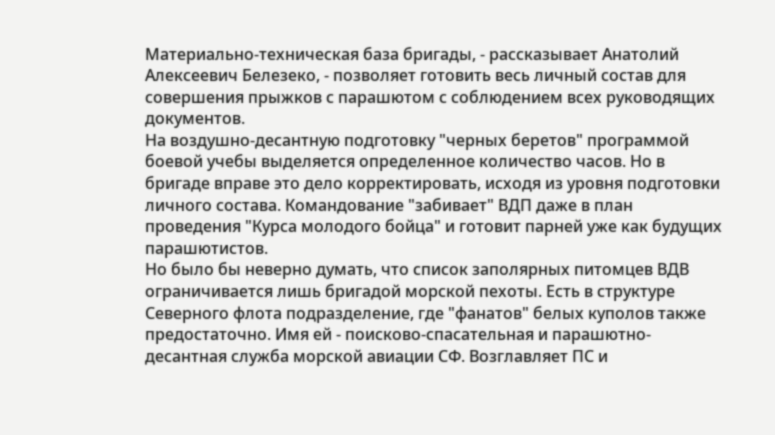Материально-техническая база бригады, - рассказывает Анатолий Алексеевич Белезеко, - позволяет готовить весь личный состав для совершения прыжков с парашютом с соблюдением всех руководящих документов.
На воздушно-десантную подготовку "черных беретов" программой боевой учебы выделяется определенное количество часов. Но в бригаде вправе это дело корректировать, исходя из уровня подготовки личного состава. Командование "забивает" ВДП даже в план проведения "Курса молодого бойца" и готовит парней уже как будущих парашютистов.
Но было бы неверно думать, что список заполярных питомцев ВДВ ограничивается лишь бригадой морской пехоты. Есть в структуре Северного флота подразделение, где "фанатов" белых куполов также предостаточно. Имя ей - поисково-спасательная и парашютно-десантная служба морской авиации СФ. Возглавляет ПС и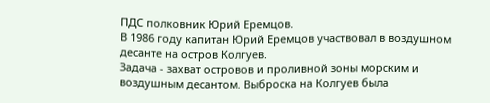ПДС полковник Юрий Еремцов.
В 1986 году капитан Юрий Еремцов участвовал в воздушном десанте на остров Колгуев.
Задача - захват островов и проливной зоны морским и воздушным десантом. Выброска на Колгуев была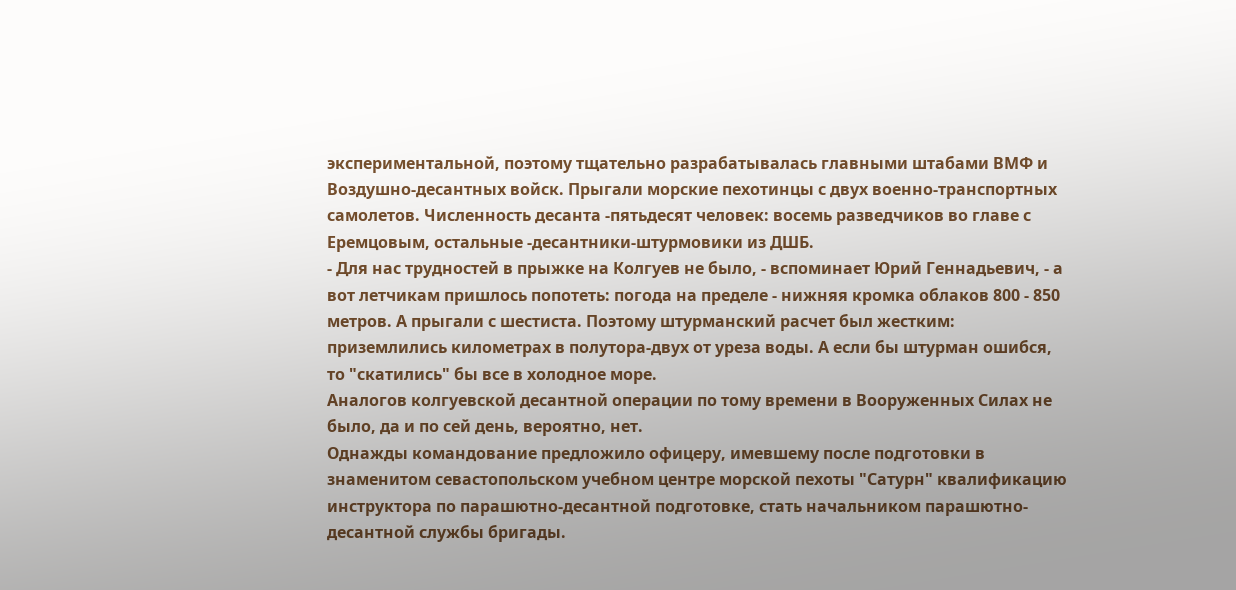экспериментальной, поэтому тщательно разрабатывалась главными штабами ВМФ и Воздушно-десантных войск. Прыгали морские пехотинцы с двух военно-транспортных самолетов. Численность десанта -пятьдесят человек: восемь разведчиков во главе с Еремцовым, остальные -десантники-штурмовики из ДШБ.
- Для нас трудностей в прыжке на Колгуев не было, - вспоминает Юрий Геннадьевич, - а вот летчикам пришлось попотеть: погода на пределе - нижняя кромка облаков 800 - 850 метров. А прыгали с шестиста. Поэтому штурманский расчет был жестким: приземлились километрах в полутора-двух от уреза воды. А если бы штурман ошибся, то "скатились" бы все в холодное море.
Аналогов колгуевской десантной операции по тому времени в Вооруженных Силах не было, да и по сей день, вероятно, нет.
Однажды командование предложило офицеру, имевшему после подготовки в знаменитом севастопольском учебном центре морской пехоты "Сатурн" квалификацию инструктора по парашютно-десантной подготовке, стать начальником парашютно-десантной службы бригады.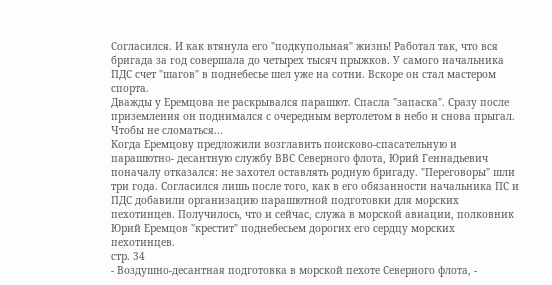Согласился. И как втянула его "подкупольная" жизнь! Работал так, что вся бригада за год совершала до четырех тысяч прыжков. У самого начальника ПДС счет "шагов" в поднебесье шел уже на сотни. Вскоре он стал мастером спорта.
Дважды у Еремцова не раскрывался парашют. Спасла "запаска". Сразу после приземления он поднимался с очередным вертолетом в небо и снова прыгал. Чтобы не сломаться...
Когда Еремцову предложили возглавить поисково-спасательную и парашютно- десантную службу ВВС Северного флота, Юрий Геннадьевич поначалу отказался: не захотел оставлять родную бригаду. "Переговоры" шли три года. Согласился лишь после того, как в его обязанности начальника ПС и ПДС добавили организацию парашютной подготовки для морских пехотинцев. Получилось, что и сейчас, служа в морской авиации, полковник Юрий Еремцов "крестит" поднебесьем дорогих его сердцу морских пехотинцев.
стр. 34
- Воздушно-десантная подготовка в морской пехоте Северного флота, -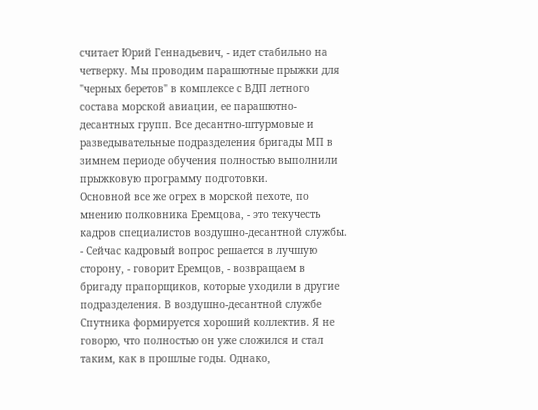считает Юрий Геннадьевич, - идет стабильно на четверку. Мы проводим парашютные прыжки для "черных беретов" в комплексе с ВДП летного состава морской авиации, ее парашютно-десантных групп. Все десантно-штурмовые и разведывательные подразделения бригады МП в зимнем периоде обучения полностью выполнили прыжковую программу подготовки.
Основной все же огрех в морской пехоте, по мнению полковника Еремцова, - это текучесть кадров специалистов воздушно-десантной службы.
- Сейчас кадровый вопрос решается в лучшую сторону, - говорит Еремцов, - возвращаем в бригаду прапорщиков, которые уходили в другие подразделения. В воздушно-десантной службе Спутника формируется хороший коллектив. Я не говорю, что полностью он уже сложился и стал таким, как в прошлые годы. Однако,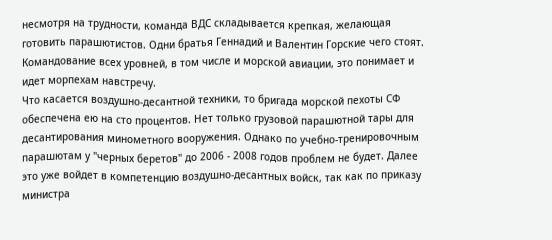несмотря на трудности, команда ВДС складывается крепкая, желающая готовить парашютистов. Одни братья Геннадий и Валентин Горские чего стоят. Командование всех уровней, в том числе и морской авиации, это понимает и идет морпехам навстречу.
Что касается воздушно-десантной техники, то бригада морской пехоты СФ обеспечена ею на сто процентов. Нет только грузовой парашютной тары для десантирования минометного вооружения. Однако по учебно-тренировочным парашютам у "черных беретов" до 2006 - 2008 годов проблем не будет. Далее это уже войдет в компетенцию воздушно-десантных войск, так как по приказу министра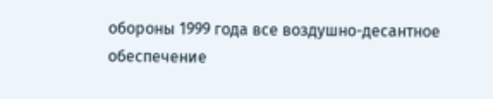обороны 1999 года все воздушно-десантное обеспечение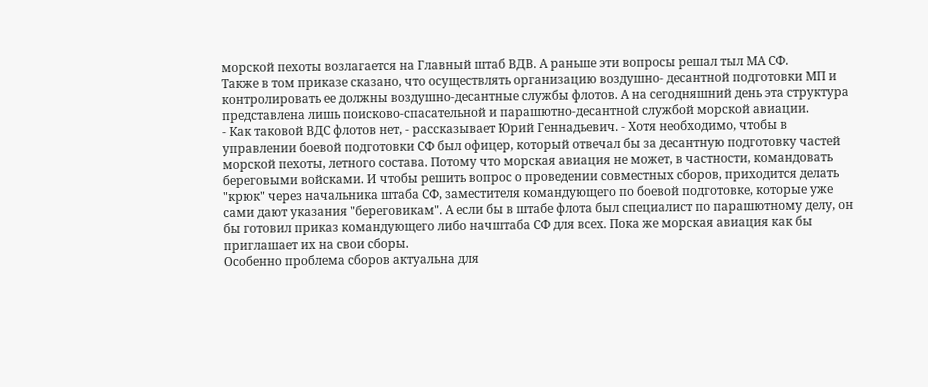морской пехоты возлагается на Главный штаб ВДВ. А раньше эти вопросы решал тыл МА СФ.
Также в том приказе сказано, что осуществлять организацию воздушно- десантной подготовки МП и контролировать ее должны воздушно-десантные службы флотов. А на сегодняшний день эта структура представлена лишь поисково-спасательной и парашютно-десантной службой морской авиации.
- Как таковой ВДС флотов нет, - рассказывает Юрий Геннадьевич. - Хотя необходимо, чтобы в управлении боевой подготовки СФ был офицер, который отвечал бы за десантную подготовку частей морской пехоты, летного состава. Потому что морская авиация не может, в частности, командовать береговыми войсками. И чтобы решить вопрос о проведении совместных сборов, приходится делать "крюк" через начальника штаба СФ, заместителя командующего по боевой подготовке, которые уже сами дают указания "береговикам". А если бы в штабе флота был специалист по парашютному делу, он бы готовил приказ командующего либо начштаба СФ для всех. Пока же морская авиация как бы приглашает их на свои сборы.
Особенно проблема сборов актуальна для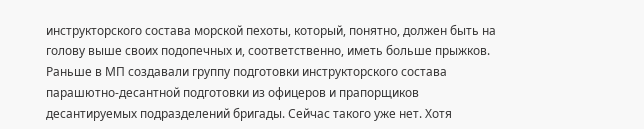инструкторского состава морской пехоты, который, понятно, должен быть на голову выше своих подопечных и, соответственно, иметь больше прыжков. Раньше в МП создавали группу подготовки инструкторского состава парашютно-десантной подготовки из офицеров и прапорщиков десантируемых подразделений бригады. Сейчас такого уже нет. Хотя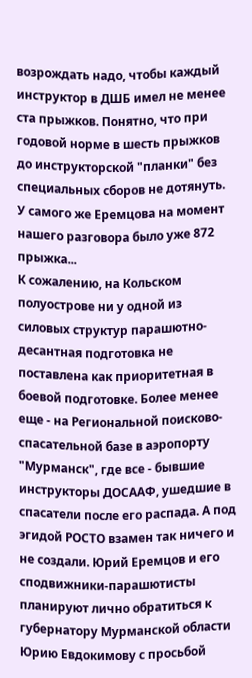возрождать надо, чтобы каждый инструктор в ДШБ имел не менее ста прыжков. Понятно, что при годовой норме в шесть прыжков до инструкторской "планки" без специальных сборов не дотянуть. У самого же Еремцова на момент нашего разговора было уже 872 прыжка...
К сожалению, на Кольском полуострове ни у одной из силовых структур парашютно-десантная подготовка не поставлена как приоритетная в боевой подготовке. Более менее еще - на Региональной поисково-спасательной базе в аэропорту "Мурманск", где все - бывшие инструкторы ДОСААФ, ушедшие в спасатели после его распада. А под эгидой РОСТО взамен так ничего и не создали. Юрий Еремцов и его сподвижники-парашютисты планируют лично обратиться к губернатору Мурманской области Юрию Евдокимову с просьбой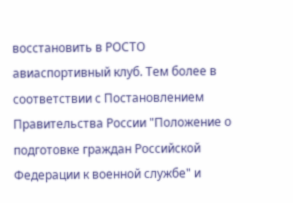восстановить в РОСТО авиаспортивный клуб. Тем более в соответствии с Постановлением Правительства России "Положение о подготовке граждан Российской Федерации к военной службе" и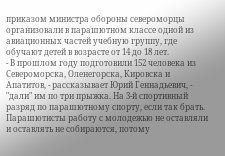приказом министра обороны североморцы организовали в парашютном классе одной из авиационных частей учебную группу, где обучают детей в возрасте от 14 до 18 лет.
- В прошлом году подготовили 152 человека из Североморска, Оленегорска, Кировска и Апатитов, - рассказывает Юрий Геннадьевич, - "дали" им по три прыжка. На 3-й спортивный разряд по парашютному спорту, если так брать.
Парашютисты работу с молодежью не оставляли и оставлять не собираются, потому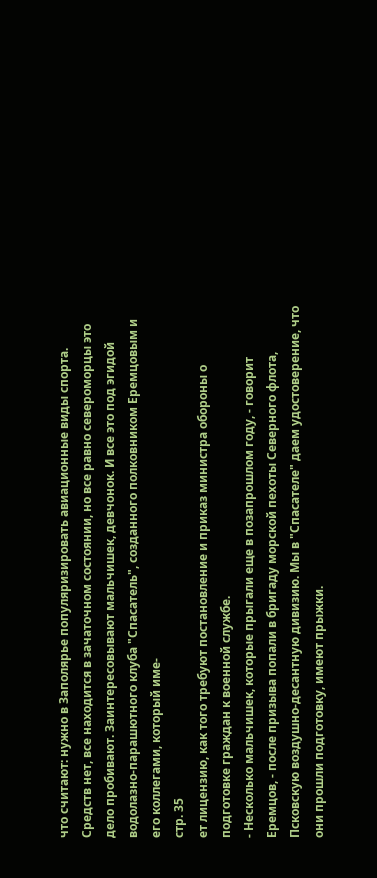что считают: нужно в Заполярье популяризировать авиационные виды спорта. Средств нет, все находится в зачаточном состоянии, но все равно североморцы это дело пробивают. Заинтересовывают мальчишек, девчонок. И все это под эгидой водолазно-парашютного клуба "Спасатель", созданного полковником Еремцовым и его коллегами, который име-
стр. 35
ет лицензию, как того требуют постановление и приказ министра обороны о подготовке граждан к военной службе.
- Несколько мальчишек, которые прыгали еще в позапрошлом году, - говорит Еремцов, - после призыва попали в бригаду морской пехоты Северного флота, Псковскую воздушно-десантную дивизию. Мы в "Спасателе" даем удостоверение, что они прошли подготовку, имеют прыжки.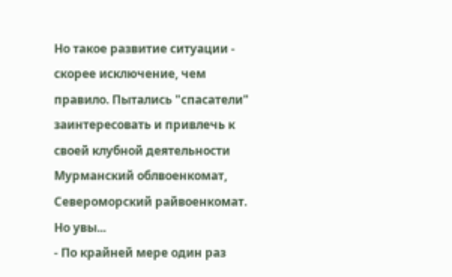Но такое развитие ситуации - скорее исключение, чем правило. Пытались "спасатели" заинтересовать и привлечь к своей клубной деятельности Мурманский облвоенкомат, Североморский райвоенкомат. Но увы...
- По крайней мере один раз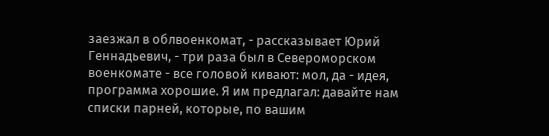заезжал в облвоенкомат, - рассказывает Юрий Геннадьевич, - три раза был в Североморском военкомате - все головой кивают: мол, да - идея, программа хорошие. Я им предлагал: давайте нам списки парней, которые, по вашим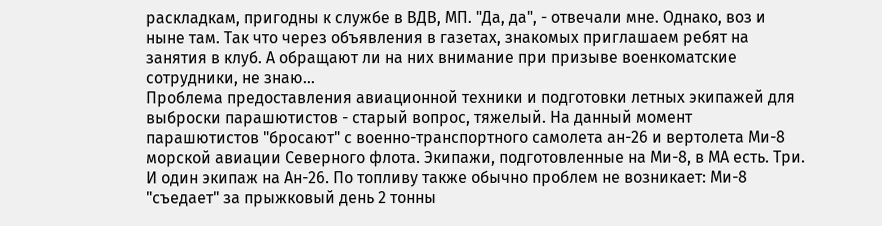раскладкам, пригодны к службе в ВДВ, МП. "Да, да", - отвечали мне. Однако, воз и ныне там. Так что через объявления в газетах, знакомых приглашаем ребят на занятия в клуб. А обращают ли на них внимание при призыве военкоматские сотрудники, не знаю...
Проблема предоставления авиационной техники и подготовки летных экипажей для выброски парашютистов - старый вопрос, тяжелый. На данный момент парашютистов "бросают" с военно-транспортного самолета ан-26 и вертолета Ми-8 морской авиации Северного флота. Экипажи, подготовленные на Ми-8, в МА есть. Три. И один экипаж на Ан-26. По топливу также обычно проблем не возникает: Ми-8 "съедает" за прыжковый день 2 тонны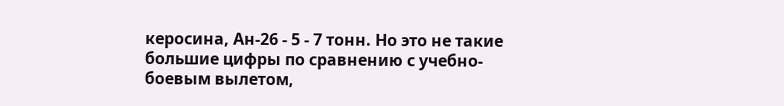керосина, Ан-26 - 5 - 7 тонн. Но это не такие большие цифры по сравнению с учебно-боевым вылетом,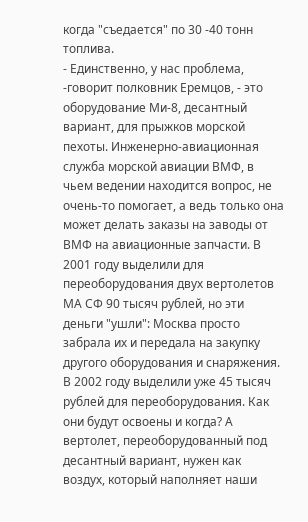когда "съедается" по 30 -40 тонн топлива.
- Единственно, у нас проблема, -говорит полковник Еремцов, - это оборудование Ми-8, десантный вариант, для прыжков морской пехоты. Инженерно-авиационная служба морской авиации ВМФ, в чьем ведении находится вопрос, не очень-то помогает, а ведь только она может делать заказы на заводы от ВМФ на авиационные запчасти. В 2001 году выделили для переоборудования двух вертолетов МА СФ 90 тысяч рублей, но эти деньги "ушли": Москва просто забрала их и передала на закупку другого оборудования и снаряжения. В 2002 году выделили уже 45 тысяч рублей для переоборудования. Как они будут освоены и когда? А вертолет, переоборудованный под десантный вариант, нужен как воздух, который наполняет наши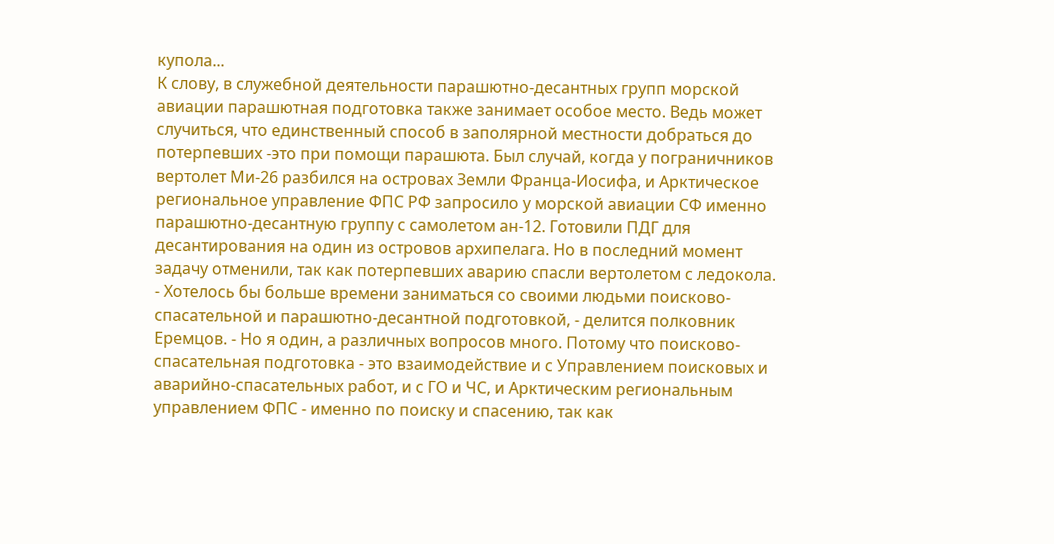купола...
К слову, в служебной деятельности парашютно-десантных групп морской авиации парашютная подготовка также занимает особое место. Ведь может случиться, что единственный способ в заполярной местности добраться до потерпевших -это при помощи парашюта. Был случай, когда у пограничников вертолет Ми-26 разбился на островах Земли Франца-Иосифа, и Арктическое региональное управление ФПС РФ запросило у морской авиации СФ именно парашютно-десантную группу с самолетом ан-12. Готовили ПДГ для десантирования на один из островов архипелага. Но в последний момент задачу отменили, так как потерпевших аварию спасли вертолетом с ледокола.
- Хотелось бы больше времени заниматься со своими людьми поисково- спасательной и парашютно-десантной подготовкой, - делится полковник Еремцов. - Но я один, а различных вопросов много. Потому что поисково- спасательная подготовка - это взаимодействие и с Управлением поисковых и аварийно-спасательных работ, и с ГО и ЧС, и Арктическим региональным управлением ФПС - именно по поиску и спасению, так как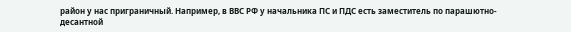район у нас приграничный. Например, в ВВС РФ у начальника ПС и ПДС есть заместитель по парашютно-десантной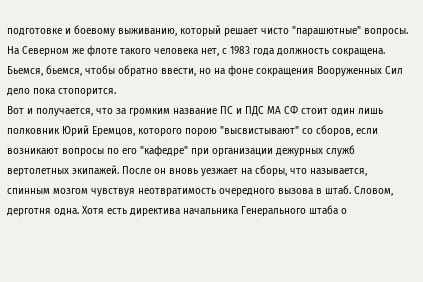подготовке и боевому выживанию, который решает чисто "парашютные" вопросы. На Северном же флоте такого человека нет, с 1983 года должность сокращена. Бьемся, бьемся, чтобы обратно ввести, но на фоне сокращения Вооруженных Сил дело пока стопорится.
Вот и получается, что за громким название ПС и ПДС МА СФ стоит один лишь полковник Юрий Еремцов, которого порою "высвистывают" со сборов, если возникают вопросы по его "кафедре" при организации дежурных служб вертолетных экипажей. После он вновь уезжает на сборы, что называется, спинным мозгом чувствуя неотвратимость очередного вызова в штаб. Словом, дерготня одна. Хотя есть директива начальника Генерального штаба о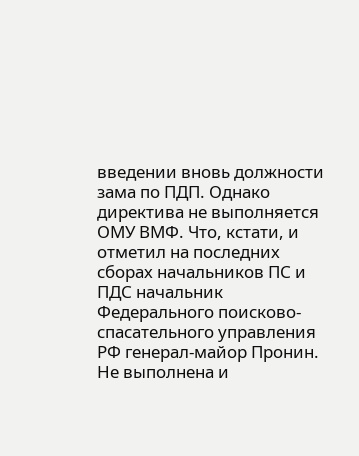введении вновь должности зама по ПДП. Однако директива не выполняется ОМУ ВМФ. Что, кстати, и отметил на последних сборах начальников ПС и ПДС начальник Федерального поисково-спасательного управления РФ генерал-майор Пронин. Не выполнена и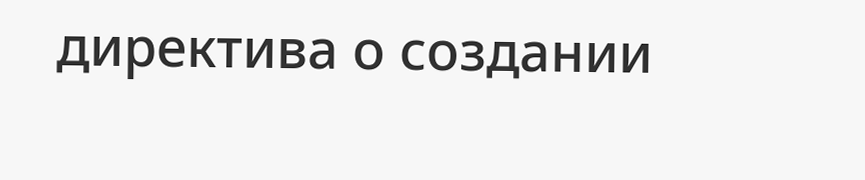директива о создании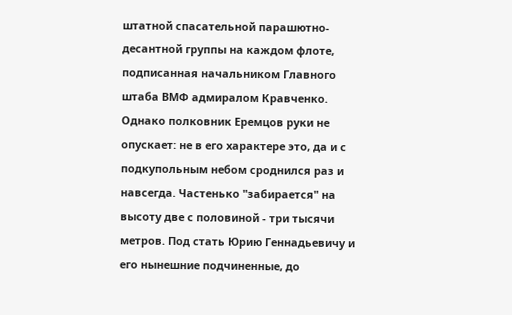штатной спасательной парашютно- десантной группы на каждом флоте, подписанная начальником Главного штаба ВМФ адмиралом Кравченко.
Однако полковник Еремцов руки не опускает: не в его характере это, да и с подкупольным небом сроднился раз и навсегда. Частенько "забирается" на высоту две с половиной - три тысячи метров. Под стать Юрию Геннадьевичу и его нынешние подчиненные, до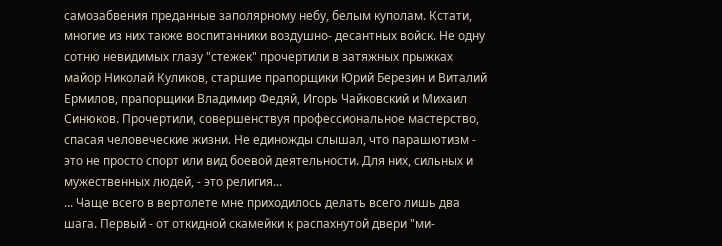самозабвения преданные заполярному небу, белым куполам. Кстати, многие из них также воспитанники воздушно- десантных войск. Не одну сотню невидимых глазу "стежек" прочертили в затяжных прыжках майор Николай Куликов, старшие прапорщики Юрий Березин и Виталий Ермилов, прапорщики Владимир Федяй, Игорь Чайковский и Михаил Синюков. Прочертили, совершенствуя профессиональное мастерство, спасая человеческие жизни. Не единожды слышал, что парашютизм - это не просто спорт или вид боевой деятельности. Для них, сильных и мужественных людей, - это религия...
... Чаще всего в вертолете мне приходилось делать всего лишь два шага. Первый - от откидной скамейки к распахнутой двери "ми-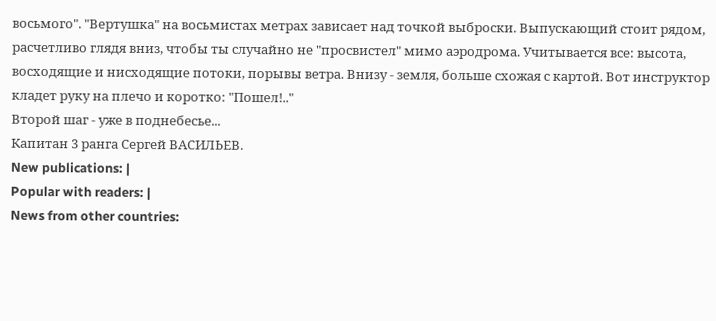восьмого". "Вертушка" на восьмистах метрах зависает над точкой выброски. Выпускающий стоит рядом, расчетливо глядя вниз, чтобы ты случайно не "просвистел" мимо аэродрома. Учитывается все: высота, восходящие и нисходящие потоки, порывы ветра. Внизу - земля, больше схожая с картой. Вот инструктор кладет руку на плечо и коротко: "Пошел!.."
Второй шаг - уже в поднебесье...
Капитан 3 ранга Сергей ВАСИЛЬЕВ.
New publications: |
Popular with readers: |
News from other countries: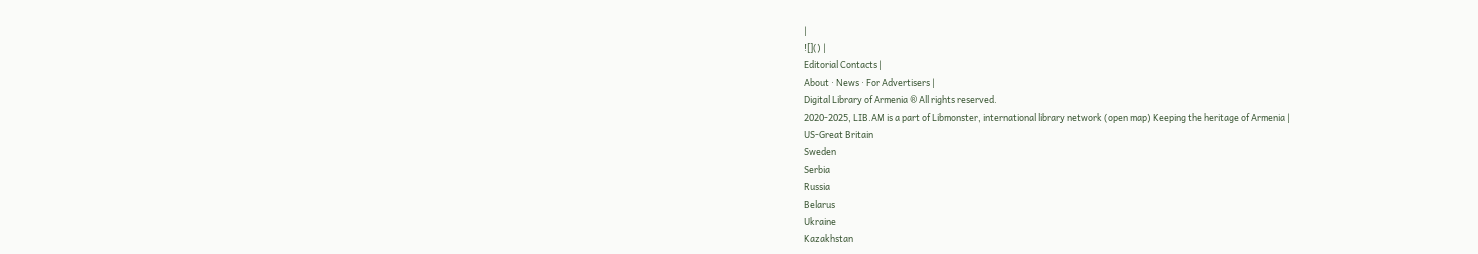|
![]() |
Editorial Contacts |
About · News · For Advertisers |
Digital Library of Armenia ® All rights reserved.
2020-2025, LIB.AM is a part of Libmonster, international library network (open map) Keeping the heritage of Armenia |
US-Great Britain
Sweden
Serbia
Russia
Belarus
Ukraine
Kazakhstan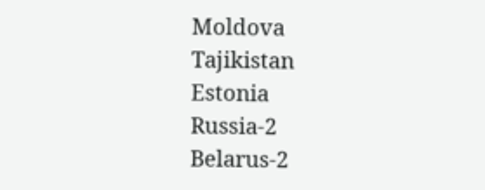Moldova
Tajikistan
Estonia
Russia-2
Belarus-2